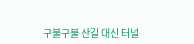구불구불 산길 대신 터널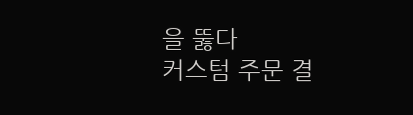을 뚫다
커스텀 주문 결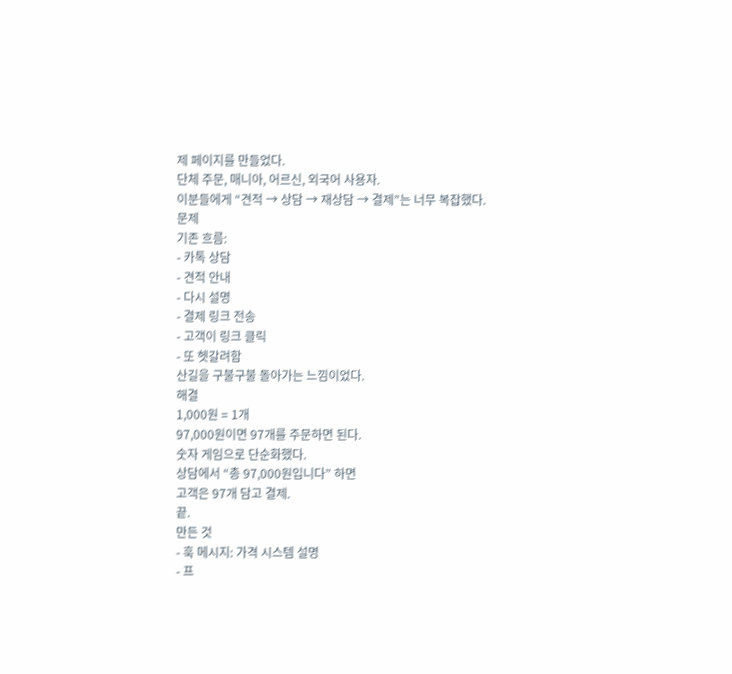제 페이지를 만들었다.
단체 주문, 매니아, 어르신, 외국어 사용자.
이분들에게 “견적 → 상담 → 재상담 → 결제”는 너무 복잡했다.
문제
기존 흐름:
- 카톡 상담
- 견적 안내
- 다시 설명
- 결제 링크 전송
- 고객이 링크 클릭
- 또 헷갈려함
산길을 구불구불 돌아가는 느낌이었다.
해결
1,000원 = 1개
97,000원이면 97개를 주문하면 된다.
숫자 게임으로 단순화했다.
상담에서 “총 97,000원입니다” 하면
고객은 97개 담고 결제.
끝.
만든 것
- 훅 메시지: 가격 시스템 설명
- 프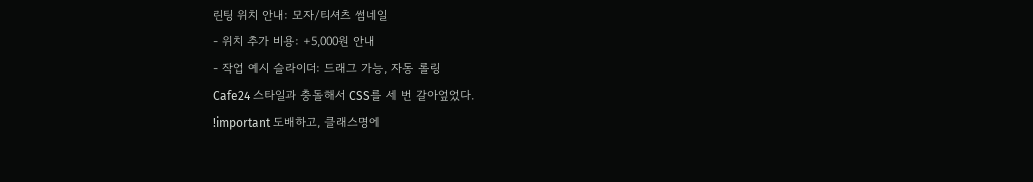린팅 위치 안내: 모자/티셔츠 썸네일
- 위치 추가 비용: +5,000원 안내
- 작업 예시 슬라이더: 드래그 가능, 자동 롤링
Cafe24 스타일과 충돌해서 CSS를 세 번 갈아엎었다.
!important 도배하고, 클래스명에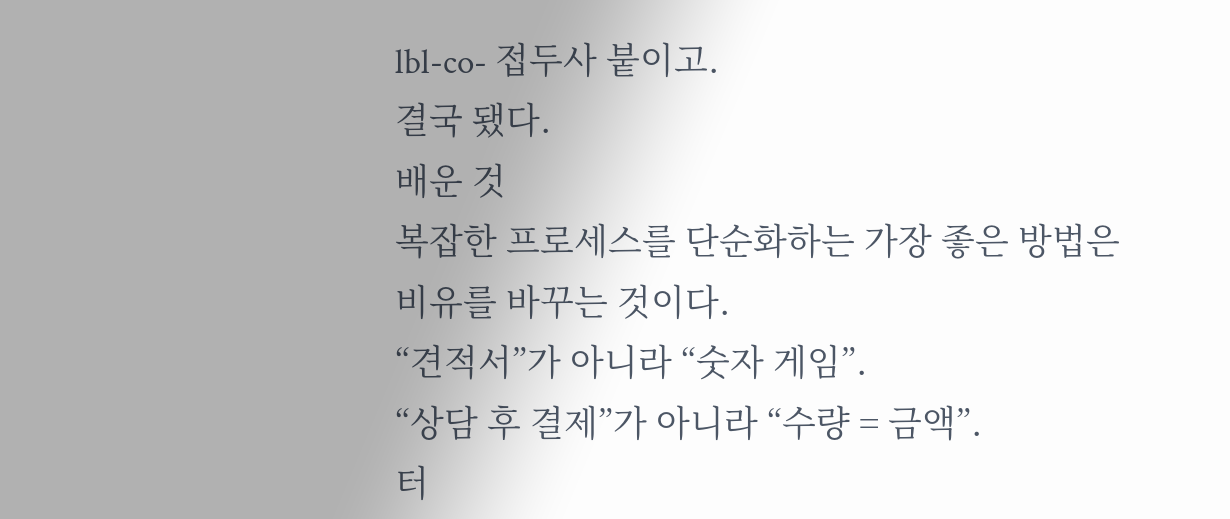lbl-co- 접두사 붙이고.
결국 됐다.
배운 것
복잡한 프로세스를 단순화하는 가장 좋은 방법은
비유를 바꾸는 것이다.
“견적서”가 아니라 “숫자 게임”.
“상담 후 결제”가 아니라 “수량 = 금액”.
터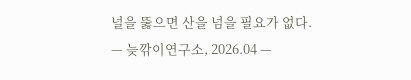널을 뚫으면 산을 넘을 필요가 없다.
— 늦깎이연구소, 2026.04 —